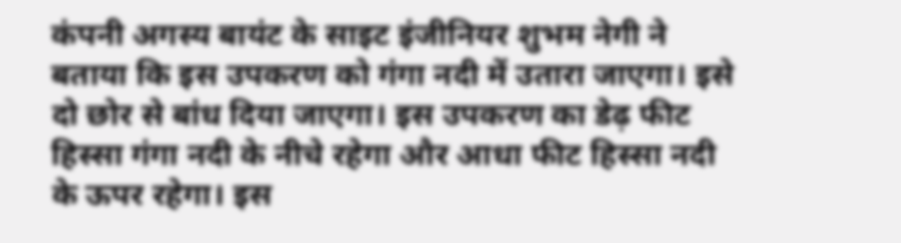कंपनी अगस्य बायंट के साइट इंजीनियर शुभम नेगी ने बताया कि इस उपकरण को गंगा नदी में उतारा जाएगा। इसे दो छोर से बांध दिया जाएगा। इस उपकरण का डेढ़ फीट हिस्सा गंगा नदी के नीचे रहेगा और आधा फीट हिस्सा नदी के ऊपर रहेगा। इस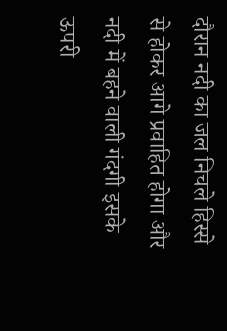दौरान नदी का जल निचले हिस्से से होकर आगे प्रवाहित होगा और नदी में बहने वाली गंदगी इसके ऊपरी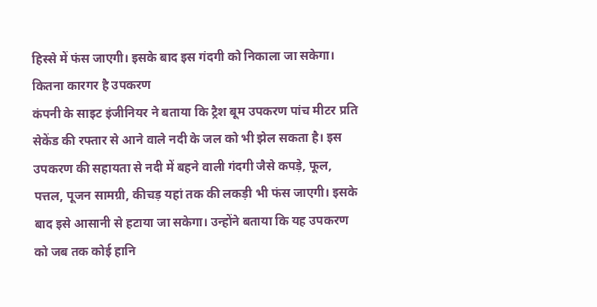हिस्से में फंस जाएगी। इसके बाद इस गंदगी को निकाला जा सकेगा।
कितना कारगर है उपकरण
कंपनी के साइट इंजीनियर ने बताया कि ट्रैश बूम उपकरण पांच मीटर प्रति सेकेंड की रफ्तार से आने वाले नदी के जल को भी झेल सकता है। इस उपकरण की सहायता से नदी में बहने वाली गंदगी जैसे कपड़े, फूल, पत्तल, पूजन सामग्री, कीचड़ यहां तक की लकड़ी भी फंस जाएगी। इसके बाद इसे आसानी से हटाया जा सकेगा। उन्होंने बताया कि यह उपकरण को जब तक कोई हानि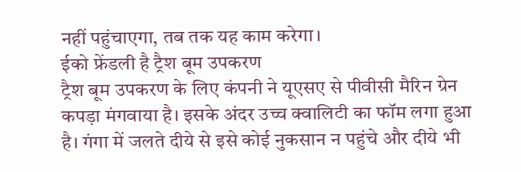नहीं पहुंचाएगा, तब तक यह काम करेगा।
ईको फ्रेंडली है ट्रैश बूम उपकरण
ट्रैश बूम उपकरण के लिए कंपनी ने यूएसए से पीवीसी मैरिन ग्रेन कपड़ा मंगवाया है। इसके अंदर उच्च क्वालिटी का फॉम लगा हुआ है। गंगा में जलते दीये से इसे कोई नुकसान न पहुंचे और दीये भी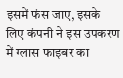इसमें फंस जाए, इसके लिए कंपनी ने इस उपकरण में ग्लास फाइबर का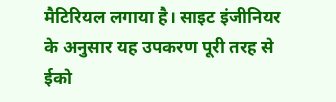मैटिरियल लगाया है। साइट इंजीनियर के अनुसार यह उपकरण पूरी तरह से ईको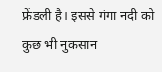फ्रेंडली है। इससे गंगा नदी को कुछ भी नुकसान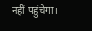नहीं पहुंचेगा।